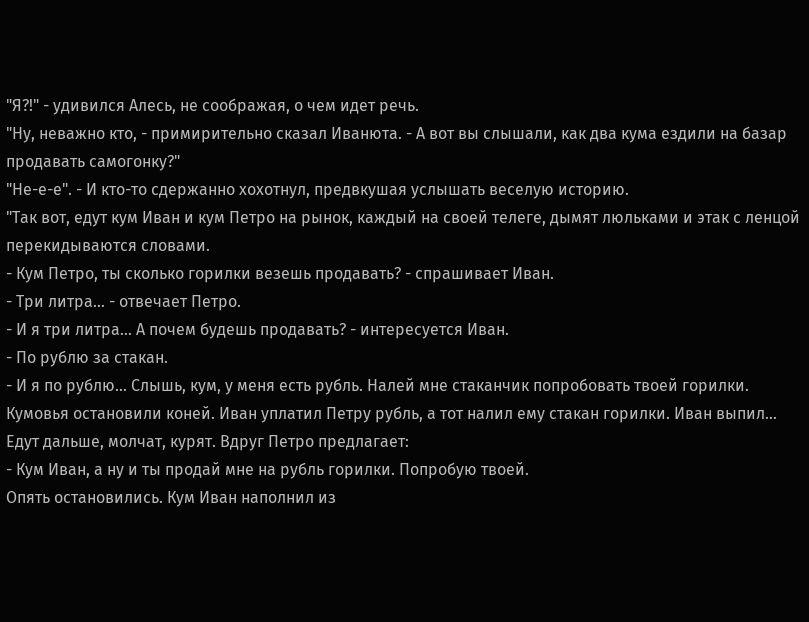"Я?!" - удивился Алесь, не соображая, о чем идет речь.
"Ну, неважно кто, - примирительно сказал Иванюта. - А вот вы слышали, как два кума ездили на базар продавать самогонку?"
"Не-е-е". - И кто-то сдержанно хохотнул, предвкушая услышать веселую историю.
"Так вот, едут кум Иван и кум Петро на рынок, каждый на своей телеге, дымят люльками и этак с ленцой перекидываются словами.
- Кум Петро, ты сколько горилки везешь продавать? - спрашивает Иван.
- Три литра... - отвечает Петро.
- И я три литра... А почем будешь продавать? - интересуется Иван.
- По рублю за стакан.
- И я по рублю... Слышь, кум, у меня есть рубль. Налей мне стаканчик попробовать твоей горилки.
Кумовья остановили коней. Иван уплатил Петру рубль, а тот налил ему стакан горилки. Иван выпил... Едут дальше, молчат, курят. Вдруг Петро предлагает:
- Кум Иван, а ну и ты продай мне на рубль горилки. Попробую твоей.
Опять остановились. Кум Иван наполнил из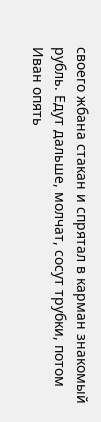своего жбана стакан и спрятал в карман знакомый рубль. Едут дальше, молчат, сосут трубки, потом Иван опять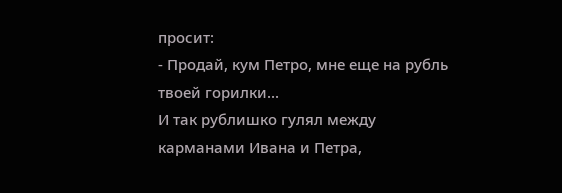просит:
- Продай, кум Петро, мне еще на рубль твоей горилки...
И так рублишко гулял между карманами Ивана и Петра,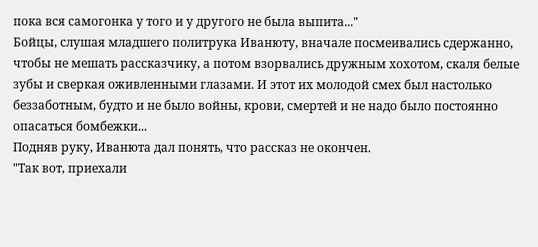пока вся самогонка у того и у другого не была выпита..."
Бойцы, слушая младшего политрука Иванюту, вначале посмеивались сдержанно, чтобы не мешать рассказчику, а потом взорвались дружным хохотом, скаля белые зубы и сверкая оживленными глазами. И этот их молодой смех был настолько беззаботным, будто и не было войны, крови, смертей и не надо было постоянно опасаться бомбежки...
Подняв руку, Иванюта дал понять, что рассказ не окончен.
"Так вот, приехали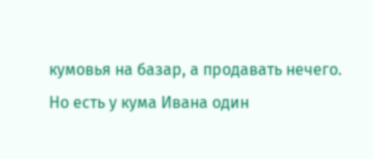кумовья на базар, а продавать нечего. Но есть у кума Ивана один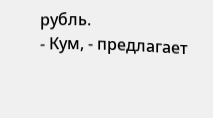рубль.
- Кум, - предлагает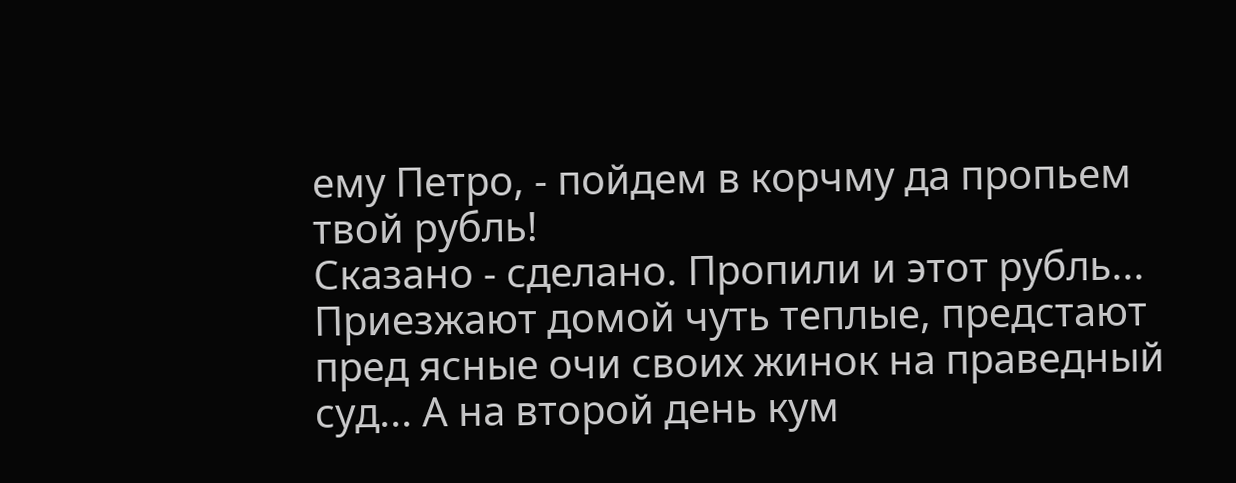ему Петро, - пойдем в корчму да пропьем твой рубль!
Сказано - сделано. Пропили и этот рубль... Приезжают домой чуть теплые, предстают пред ясные очи своих жинок на праведный суд... А на второй день кум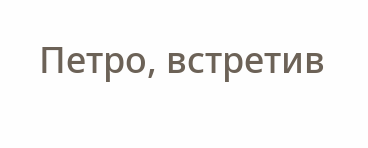Петро, встретив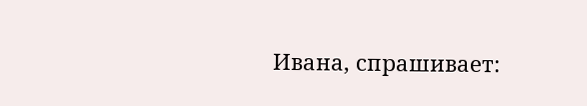Ивана, спрашивает: